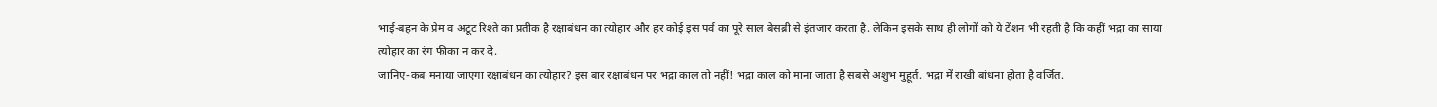भाई-बहन के प्रेम व अटूट रिश्ते का प्रतीक है रक्षाबंधन का त्योहार और हर कोई इस पर्व का पूरे साल बेसब्री से इंतजार करता है. लेकिन इसके साथ ही लोगों को ये टेंशन भी रहती है कि कहीं भद्रा का साया त्योहार का रंग फीका न कर दे.
जानिए-कब मनाया जाएगा रक्षाबंधन का त्योहार? इस बार रक्षाबंधन पर भद्रा काल तो नहीं! भद्रा काल को माना जाता है सबसे अशुभ मुहूर्त. भद्रा में राखी बांधना होता है वर्जित.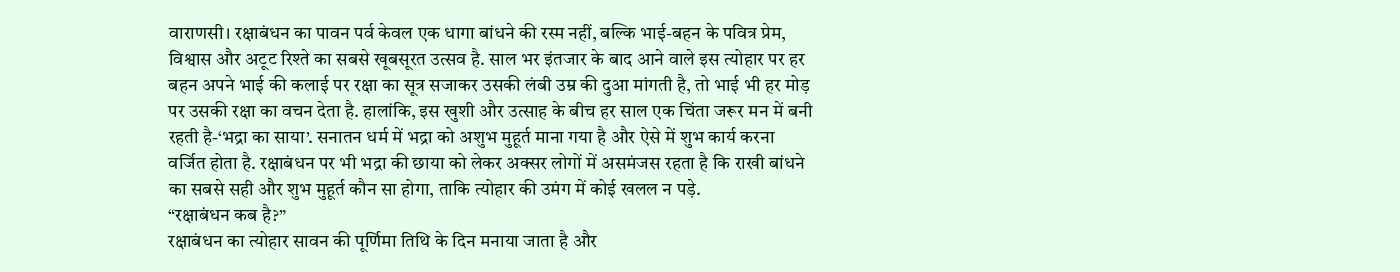वाराणसी। रक्षाबंधन का पावन पर्व केवल एक धागा बांधने की रस्म नहीं, बल्कि भाई-बहन के पवित्र प्रेम, विश्वास और अटूट रिश्ते का सबसे खूबसूरत उत्सव है. साल भर इंतजार के बाद आने वाले इस त्योहार पर हर बहन अपने भाई की कलाई पर रक्षा का सूत्र सजाकर उसकी लंबी उम्र की दुआ मांगती है, तो भाई भी हर मोड़ पर उसकी रक्षा का वचन देता है. हालांकि, इस खुशी और उत्साह के बीच हर साल एक चिंता जरूर मन में बनी रहती है-‘भद्रा का साया’. सनातन धर्म में भद्रा को अशुभ मुहूर्त माना गया है और ऐसे में शुभ कार्य करना वर्जित होता है. रक्षाबंधन पर भी भद्रा की छाया को लेकर अक्सर लोगों में असमंजस रहता है कि राखी बांधने का सबसे सही और शुभ मुहूर्त कौन सा होगा, ताकि त्योहार की उमंग में कोई खलल न पड़े.
“रक्षाबंधन कब है?”
रक्षाबंधन का त्योहार सावन की पूर्णिमा तिथि के दिन मनाया जाता है और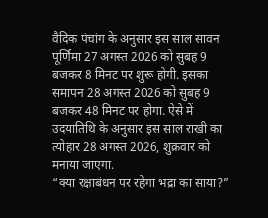वैदिक पंचांग के अनुसार इस साल सावन पूर्णिमा 27 अगस्त 2026 को सुबह 9 बजकर 8 मिनट पर शुरू होगी. इसका समापन 28 अगस्त 2026 को सुबह 9 बजकर 48 मिनट पर होगा. ऐसे में उदयातिथि के अनुसार इस साल राखी का त्योहार 28 अगस्त 2026, शुक्रवार को मनाया जाएगा.
“क्या रक्षाबंधन पर रहेगा भद्रा का साया?”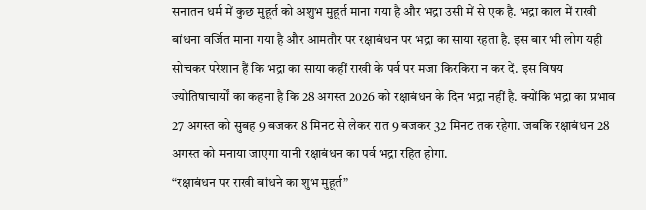सनातन धर्म में कुछ मुहूर्त को अशुभ मुहूर्त माना गया है और भद्रा उसी में से एक है. भद्रा काल में राखी बांधना वर्जित माना गया है और आमतौर पर रक्षाबंधन पर भद्रा का साया रहता है. इस बार भी लोग यही सोचकर परेशान हैं कि भद्रा का साया कहीं राखी के पर्व पर मजा किरकिरा न कर दें. इस विषय ज्योतिषाचार्यों का कहना है कि 28 अगस्त 2026 को रक्षाबंधन के दिन भद्रा नहीं है. क्योंकि भद्रा का प्रभाव 27 अगस्त को सुबह 9 बजकर 8 मिनट से लेकर रात 9 बजकर 32 मिनट तक रहेगा. जबकि रक्षाबंधन 28 अगस्त को मनाया जाएगा यानी रक्षाबंधन का पर्व भद्रा रहित होगा.
“रक्षाबंधन पर राखी बांधने का शुभ मुहूर्त”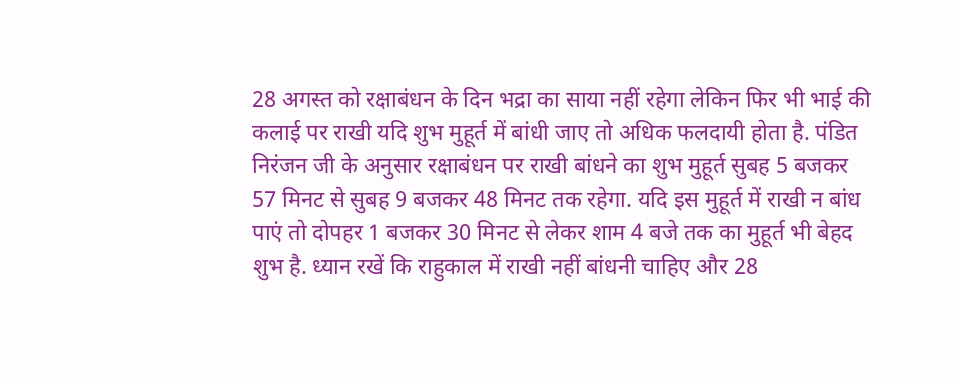28 अगस्त को रक्षाबंधन के दिन भद्रा का साया नहीं रहेगा लेकिन फिर भी भाई की कलाई पर राखी यदि शुभ मुहूर्त में बांधी जाए तो अधिक फलदायी होता है. पंडित निरंजन जी के अनुसार रक्षाबंधन पर राखी बांधने का शुभ मुहूर्त सुबह 5 बजकर 57 मिनट से सुबह 9 बजकर 48 मिनट तक रहेगा. यदि इस मुहूर्त में राखी न बांध पाएं तो दोपहर 1 बजकर 30 मिनट से लेकर शाम 4 बजे तक का मुहूर्त भी बेहद शुभ है. ध्यान रखें कि राहुकाल में राखी नहीं बांधनी चाहिए और 28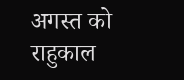अगस्त को राहुकाल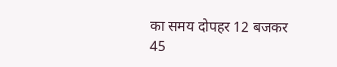का समय दोपहर 12 बजकर 45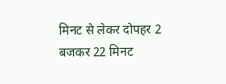मिनट से लेकर दोपहर 2 बजकर 22 मिनट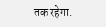तक रहेगा.